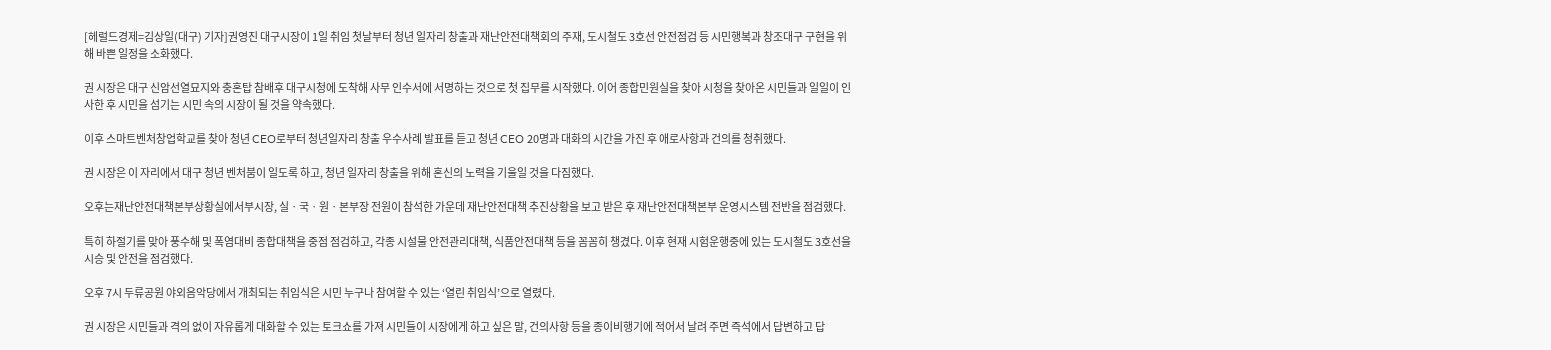[헤럴드경제=김상일(대구) 기자]권영진 대구시장이 1일 취임 첫날부터 청년 일자리 창출과 재난안전대책회의 주재, 도시철도 3호선 안전점검 등 시민행복과 창조대구 구현을 위해 바쁜 일정을 소화했다.

권 시장은 대구 신암선열묘지와 충혼탑 참배후 대구시청에 도착해 사무 인수서에 서명하는 것으로 첫 집무를 시작했다. 이어 종합민원실을 찾아 시청을 찾아온 시민들과 일일이 인사한 후 시민을 섬기는 시민 속의 시장이 될 것을 약속했다.

이후 스마트벤처창업학교를 찾아 청년 CEO로부터 청년일자리 창출 우수사례 발표를 듣고 청년 CEO 20명과 대화의 시간을 가진 후 애로사항과 건의를 청취했다.

권 시장은 이 자리에서 대구 청년 벤처붐이 일도록 하고, 청년 일자리 창출을 위해 혼신의 노력을 기울일 것을 다짐했다.

오후는재난안전대책본부상황실에서부시장, 실ㆍ국ㆍ원ㆍ본부장 전원이 참석한 가운데 재난안전대책 추진상황을 보고 받은 후 재난안전대책본부 운영시스템 전반을 점검했다.

특히 하절기를 맞아 풍수해 및 폭염대비 종합대책을 중점 점검하고, 각종 시설물 안전관리대책, 식품안전대책 등을 꼼꼼히 챙겼다. 이후 현재 시험운행중에 있는 도시철도 3호선을 시승 및 안전을 점검했다.

오후 7시 두류공원 야외음악당에서 개최되는 취임식은 시민 누구나 참여할 수 있는 ‘열린 취임식’으로 열렸다.

권 시장은 시민들과 격의 없이 자유롭게 대화할 수 있는 토크쇼를 가져 시민들이 시장에게 하고 싶은 말, 건의사항 등을 종이비행기에 적어서 날려 주면 즉석에서 답변하고 답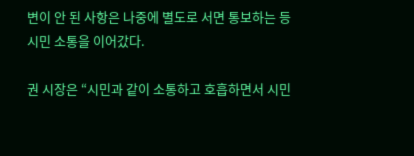변이 안 된 사항은 나중에 별도로 서면 통보하는 등 시민 소통을 이어갔다.

권 시장은 “시민과 같이 소통하고 호흡하면서 시민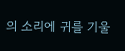의 소리에 귀를 기울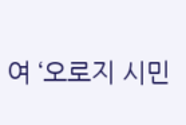여 ‘오로지 시민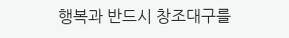행복과 반드시 창조대구를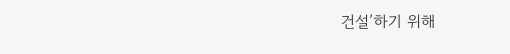건설’하기 위해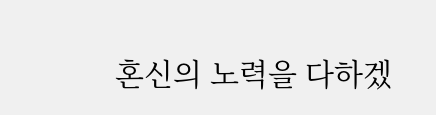혼신의 노력을 다하겠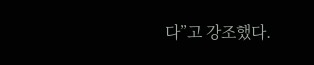다”고 강조했다.